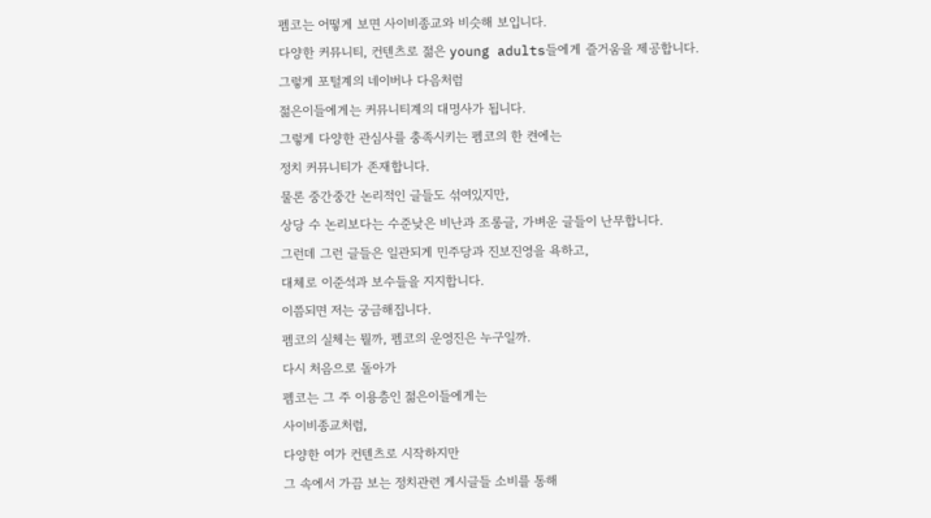펨코는 어떻게 보면 사이비종교와 비슷해 보입니다.
다양한 커뮤니티, 컨텐츠로 젊은 young adults들에게 즐거움을 제공합니다.
그렇게 포털계의 네이버나 다음처럼
젊은이들에게는 커뮤니티계의 대명사가 됩니다.
그렇게 다양한 관심사를 충족시키는 펨코의 한 켠에는
정치 커뮤니티가 존재합니다.
물론 중간중간 논리적인 글들도 섞여있지만,
상당 수 논리보다는 수준낮은 비난과 조롱글, 가벼운 글들이 난무합니다.
그런데 그런 글들은 일관되게 민주당과 진보진영을 욕하고,
대체로 이준석과 보수들을 지지합니다.
이쯤되면 저는 궁금해집니다.
펨코의 실체는 뭘까, 펨코의 운영진은 누구일까.
다시 처음으로 돌아가
펨코는 그 주 이용층인 젊은이들에게는
사이비종교처럼,
다양한 여가 컨텐츠로 시작하지만
그 속에서 가끔 보는 정치관련 게시글들 소비를 통해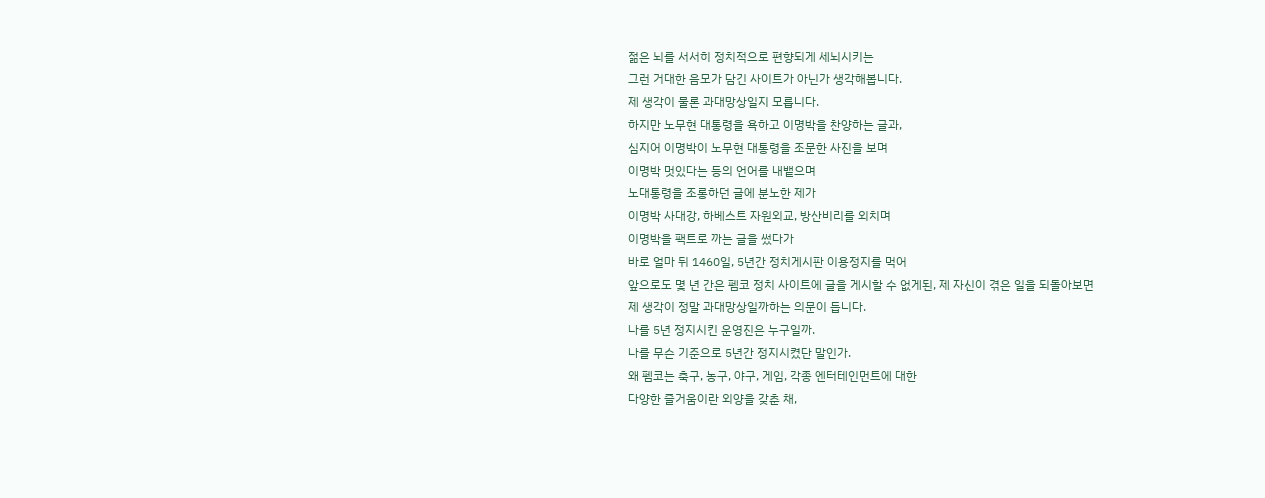젊은 뇌를 서서히 정치적으로 편향되게 세뇌시키는
그런 거대한 음모가 담긴 사이트가 아닌가 생각해봅니다.
제 생각이 물론 과대망상일지 모릅니다.
하지만 노무현 대통령을 욕하고 이명박을 찬양하는 글과,
심지어 이명박이 노무현 대통령을 조문한 사진을 보며
이명박 멋있다는 등의 언어를 내뱉으며
노대통령을 조롱하던 글에 분노한 제가
이명박 사대강, 하베스트 자원외교, 방산비리를 외치며
이명박을 팩트로 까는 글을 썼다가
바로 얼마 뒤 1460일, 5년간 정치게시판 이용정지를 먹어
앞으로도 몇 년 간은 펨코 정치 사이트에 글을 게시할 수 없게된, 제 자신이 겪은 일을 되돌아보면
제 생각이 정말 과대망상일까하는 의문이 듭니다.
나를 5년 정지시킨 운영진은 누구일까.
나를 무슨 기준으로 5년간 정지시켰단 말인가.
왜 펨코는 축구, 농구, 야구, 게임, 각종 엔터테인먼트에 대한
다양한 즐거움이란 외양을 갖춘 채,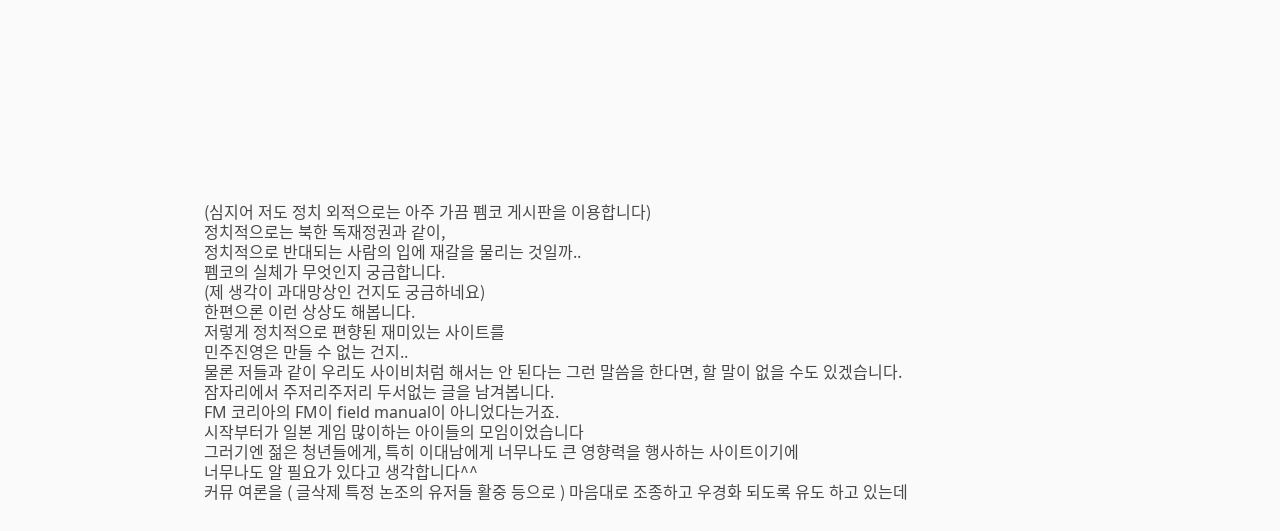(심지어 저도 정치 외적으로는 아주 가끔 펨코 게시판을 이용합니다)
정치적으로는 북한 독재정권과 같이,
정치적으로 반대되는 사람의 입에 재갈을 물리는 것일까..
펨코의 실체가 무엇인지 궁금합니다.
(제 생각이 과대망상인 건지도 궁금하네요)
한편으론 이런 상상도 해봅니다.
저렇게 정치적으로 편향된 재미있는 사이트를
민주진영은 만들 수 없는 건지..
물론 저들과 같이 우리도 사이비처럼 해서는 안 된다는 그런 말씀을 한다면, 할 말이 없을 수도 있겠습니다.
잠자리에서 주저리주저리 두서없는 글을 남겨봅니다.
FM 코리아의 FM이 field manual이 아니었다는거죠.
시작부터가 일본 게임 많이하는 아이들의 모임이었습니다
그러기엔 젊은 청년들에게, 특히 이대남에게 너무나도 큰 영향력을 행사하는 사이트이기에
너무나도 알 필요가 있다고 생각합니다^^
커뮤 여론을 ( 글삭제 특정 논조의 유저들 활중 등으로 ) 마음대로 조종하고 우경화 되도록 유도 하고 있는데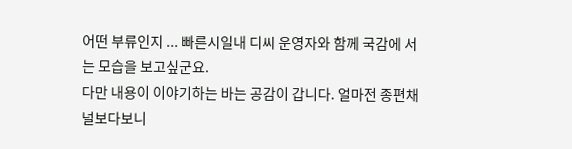어떤 부류인지 ... 빠른시일내 디씨 운영자와 함께 국감에 서는 모습을 보고싶군요.
다만 내용이 이야기하는 바는 공감이 갑니다. 얼마전 종편채널보다보니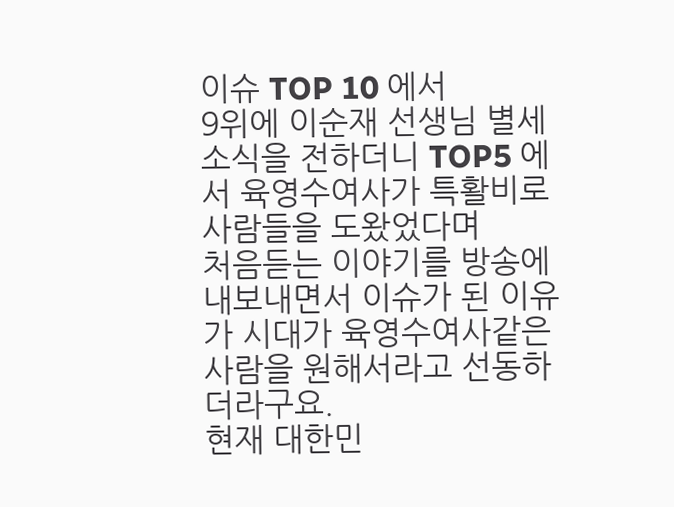이슈 TOP 10 에서
9위에 이순재 선생님 별세 소식을 전하더니 TOP5 에서 육영수여사가 특활비로 사람들을 도왔었다며
처음듣는 이야기를 방송에 내보내면서 이슈가 된 이유가 시대가 육영수여사같은 사람을 원해서라고 선동하더라구요.
현재 대한민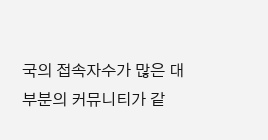국의 접속자수가 많은 대부분의 커뮤니티가 같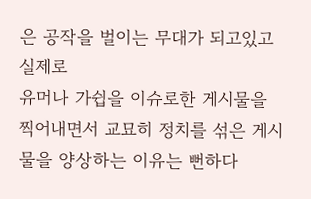은 공작을 벌이는 무대가 되고있고 실제로
유머나 가쉽을 이슈로한 게시물을 찍어내면서 교묘히 정치를 섞은 게시물을 양상하는 이유는 뻔하다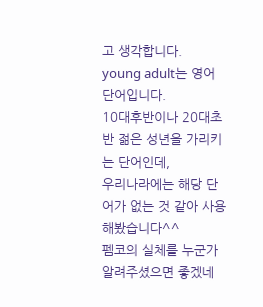고 생각합니다.
young adult는 영어단어입니다.
10대후반이나 20대초반 젊은 성년을 가리키는 단어인데,
우리나라에는 해당 단어가 없는 것 같아 사용해봤습니다^^
펨코의 실체를 누군가 알려주셨으면 좋겠네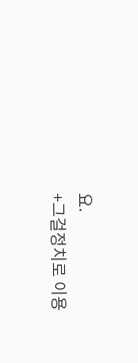요.
+그걸정치로 이용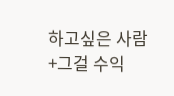하고싶은 사람
+그걸 수익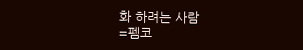화 하려는 사람
=펨코